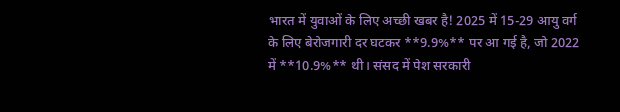भारत में युवाओं के लिए अच्छी खबर है! 2025 में 15-29 आयु वर्ग के लिए बेरोजगारी दर घटकर **9.9%** पर आ गई है, जो 2022 में **10.9%** थी। संसद में पेश सरकारी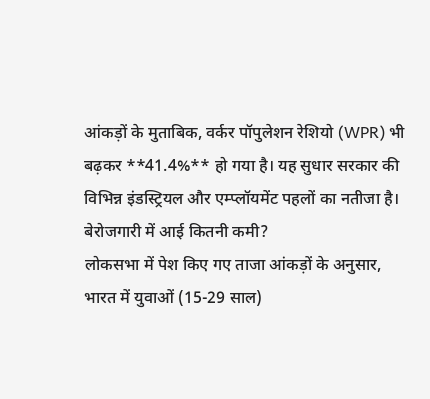आंकड़ों के मुताबिक, वर्कर पॉपुलेशन रेशियो (WPR) भी बढ़कर **41.4%** हो गया है। यह सुधार सरकार की विभिन्न इंडस्ट्रियल और एम्प्लॉयमेंट पहलों का नतीजा है।
बेरोजगारी में आई कितनी कमी?
लोकसभा में पेश किए गए ताजा आंकड़ों के अनुसार, भारत में युवाओं (15-29 साल)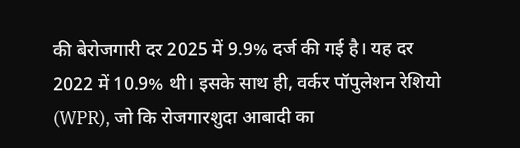की बेरोजगारी दर 2025 में 9.9% दर्ज की गई है। यह दर 2022 में 10.9% थी। इसके साथ ही, वर्कर पॉपुलेशन रेशियो (WPR), जो कि रोजगारशुदा आबादी का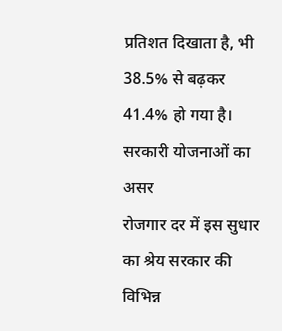प्रतिशत दिखाता है, भी 38.5% से बढ़कर 41.4% हो गया है।
सरकारी योजनाओं का असर
रोजगार दर में इस सुधार का श्रेय सरकार की विभिन्न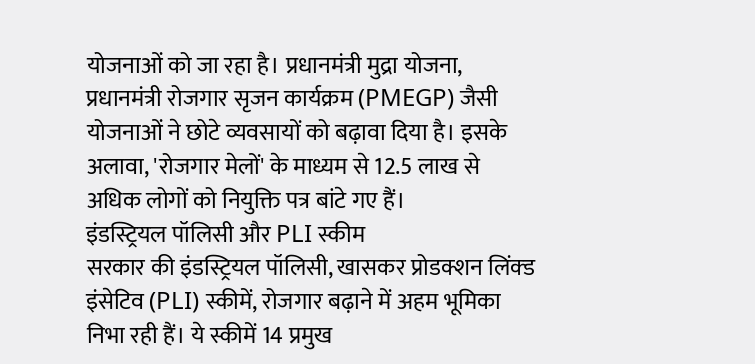योजनाओं को जा रहा है। प्रधानमंत्री मुद्रा योजना, प्रधानमंत्री रोजगार सृजन कार्यक्रम (PMEGP) जैसी योजनाओं ने छोटे व्यवसायों को बढ़ावा दिया है। इसके अलावा, 'रोजगार मेलों' के माध्यम से 12.5 लाख से अधिक लोगों को नियुक्ति पत्र बांटे गए हैं।
इंडस्ट्रियल पॉलिसी और PLI स्कीम
सरकार की इंडस्ट्रियल पॉलिसी, खासकर प्रोडक्शन लिंक्ड इंसेटिव (PLI) स्कीमें, रोजगार बढ़ाने में अहम भूमिका निभा रही हैं। ये स्कीमें 14 प्रमुख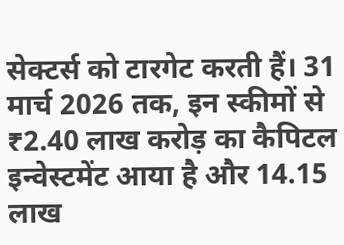सेक्टर्स को टारगेट करती हैं। 31 मार्च 2026 तक, इन स्कीमों से ₹2.40 लाख करोड़ का कैपिटल इन्वेस्टमेंट आया है और 14.15 लाख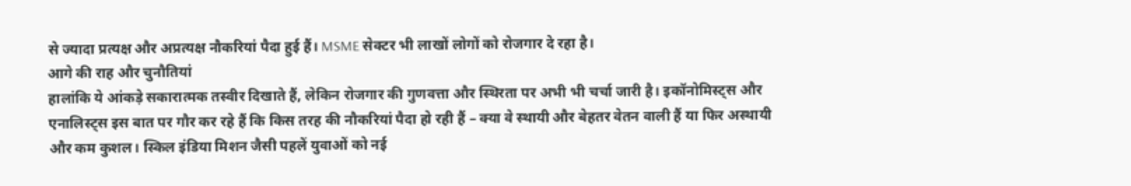से ज्यादा प्रत्यक्ष और अप्रत्यक्ष नौकरियां पैदा हुई हैं। MSME सेक्टर भी लाखों लोगों को रोजगार दे रहा है।
आगे की राह और चुनौतियां
हालांकि ये आंकड़े सकारात्मक तस्वीर दिखाते हैं, लेकिन रोजगार की गुणवत्ता और स्थिरता पर अभी भी चर्चा जारी है। इकॉनोमिस्ट्स और एनालिस्ट्स इस बात पर गौर कर रहे हैं कि किस तरह की नौकरियां पैदा हो रही हैं – क्या वे स्थायी और बेहतर वेतन वाली हैं या फिर अस्थायी और कम कुशल। स्किल इंडिया मिशन जैसी पहलें युवाओं को नई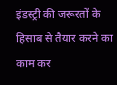इंडस्ट्री की जरूरतों के हिसाब से तैयार करने का काम कर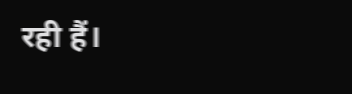रही हैं।